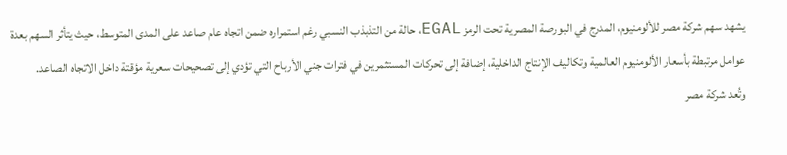يشهد سهم شركة مصر للألومنيوم، المدرج في البورصة المصرية تحت الرمز EGAL، حالة من التذبذب النسبي رغم استمراره ضمن اتجاه عام صاعد على المدى المتوسط، حيث يتأثر السهم بعدة عوامل مرتبطة بأسعار الألومنيوم العالمية وتكاليف الإنتاج الداخلية، إضافة إلى تحركات المستثمرين في فترات جني الأرباح التي تؤدي إلى تصحيحات سعرية مؤقتة داخل الاتجاه الصاعد.
وتُعد شركة مصر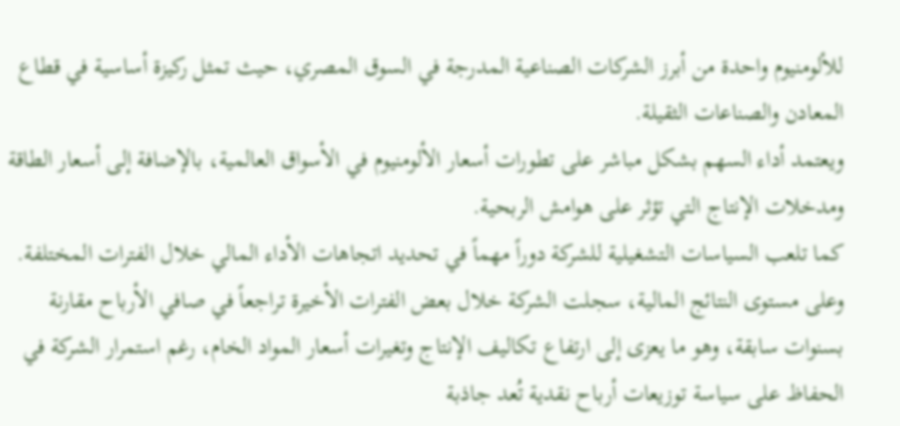للألومنيوم واحدة من أبرز الشركات الصناعية المدرجة في السوق المصري، حيث تمثل ركيزة أساسية في قطاع المعادن والصناعات الثقيلة.
ويعتمد أداء السهم بشكل مباشر على تطورات أسعار الألومنيوم في الأسواق العالمية، بالإضافة إلى أسعار الطاقة ومدخلات الإنتاج التي تؤثر على هوامش الربحية.
كما تلعب السياسات التشغيلية للشركة دوراً مهماً في تحديد اتجاهات الأداء المالي خلال الفترات المختلفة.
وعلى مستوى النتائج المالية، سجلت الشركة خلال بعض الفترات الأخيرة تراجعاً في صافي الأرباح مقارنة بسنوات سابقة، وهو ما يعزى إلى ارتفاع تكاليف الإنتاج وتغيرات أسعار المواد الخام، رغم استمرار الشركة في الحفاظ على سياسة توزيعات أرباح نقدية تُعد جاذبة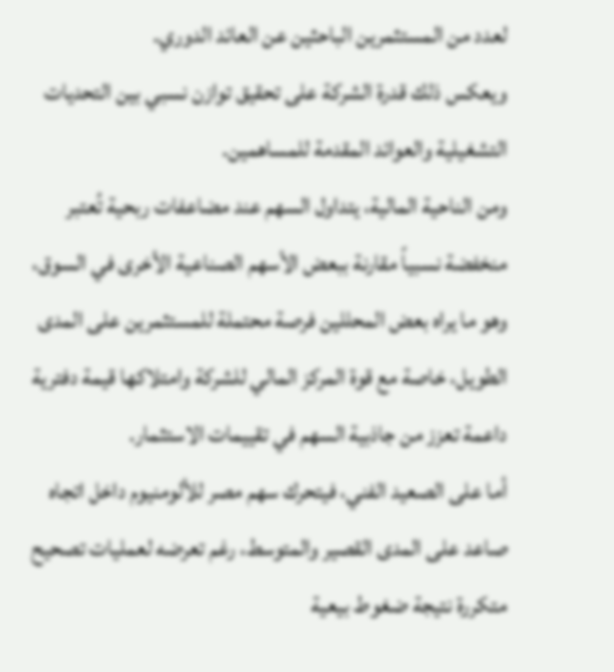لعدد من المستثمرين الباحثين عن العائد الدوري.
ويعكس ذلك قدرة الشركة على تحقيق توازن نسبي بين التحديات التشغيلية والعوائد المقدمة للمساهمين.
ومن الناحية المالية، يتداول السهم عند مضاعفات ربحية تُعتبر منخفضة نسبياً مقارنة ببعض الأسهم الصناعية الأخرى في السوق، وهو ما يراه بعض المحللين فرصة محتملة للمستثمرين على المدى الطويل، خاصة مع قوة المركز المالي للشركة وامتلاكها قيمة دفترية داعمة تعزز من جاذبية السهم في تقييمات الاستثمار.
أما على الصعيد الفني، فيتحرك سهم مصر للألومنيوم داخل اتجاه صاعد على المدى القصير والمتوسط، رغم تعرضه لعمليات تصحيح متكررة نتيجة ضغوط بيعية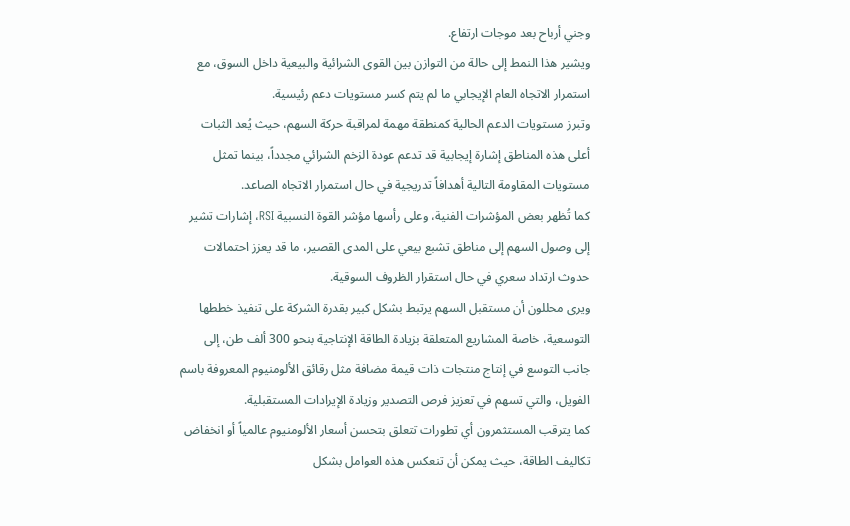وجني أرباح بعد موجات ارتفاع.
ويشير هذا النمط إلى حالة من التوازن بين القوى الشرائية والبيعية داخل السوق، مع استمرار الاتجاه العام الإيجابي ما لم يتم كسر مستويات دعم رئيسية.
وتبرز مستويات الدعم الحالية كمنطقة مهمة لمراقبة حركة السهم، حيث يُعد الثبات أعلى هذه المناطق إشارة إيجابية قد تدعم عودة الزخم الشرائي مجدداً، بينما تمثل مستويات المقاومة التالية أهدافاً تدريجية في حال استمرار الاتجاه الصاعد.
كما تُظهر بعض المؤشرات الفنية، وعلى رأسها مؤشر القوة النسبية RSI، إشارات تشير إلى وصول السهم إلى مناطق تشبع بيعي على المدى القصير، ما قد يعزز احتمالات حدوث ارتداد سعري في حال استقرار الظروف السوقية.
ويرى محللون أن مستقبل السهم يرتبط بشكل كبير بقدرة الشركة على تنفيذ خططها التوسعية، خاصة المشاريع المتعلقة بزيادة الطاقة الإنتاجية بنحو 300 ألف طن، إلى جانب التوسع في إنتاج منتجات ذات قيمة مضافة مثل رقائق الألومنيوم المعروفة باسم الفويل، والتي تسهم في تعزيز فرص التصدير وزيادة الإيرادات المستقبلية.
كما يترقب المستثمرون أي تطورات تتعلق بتحسن أسعار الألومنيوم عالمياً أو انخفاض تكاليف الطاقة، حيث يمكن أن تنعكس هذه العوامل بشكل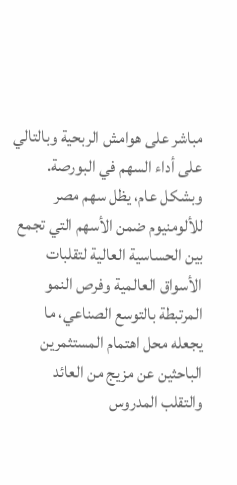مباشر على هوامش الربحية وبالتالي على أداء السهم في البورصة.
وبشكل عام، يظل سهم مصر للألومنيوم ضمن الأسهم التي تجمع بين الحساسية العالية لتقلبات الأسواق العالمية وفرص النمو المرتبطة بالتوسع الصناعي، ما يجعله محل اهتمام المستثمرين الباحثين عن مزيج من العائد والتقلب المدروس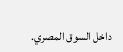داخل السوق المصري.